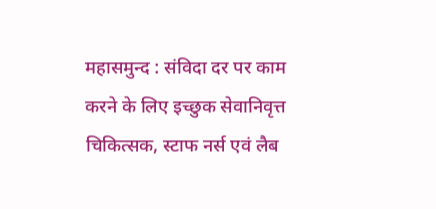महासमुन्द : संविदा दर पर काम करने के लिए इच्छुक सेवानिवृत्त चिकित्सक, स्टाफ नर्स एवं लैब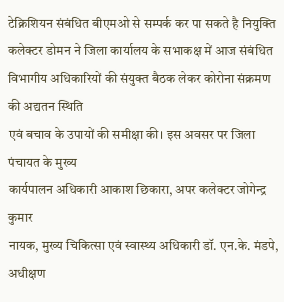टेक्निशियन संबंधित बीएमओ से सम्पर्क कर पा सकते है नियुक्ति
कलेक्टर डोमन ने जिला कार्यालय के सभाकक्ष में आज संबंधित
विभागीय अधिकारियों की संयुक्त बैठक लेकर कोरोना संक्रमण की अद्यतन स्थिति
एवं बचाव के उपायों की समीक्षा की। इस अवसर पर जिला पंचायत के मुख्य
कार्यपालन अधिकारी आकाश छिकारा, अपर कलेक्टर जोगेन्द्र कुमार
नायक, मुख्य चिकित्सा एवं स्वास्थ्य अधिकारी डॉ. एन.के. मंडपे, अधीक्षण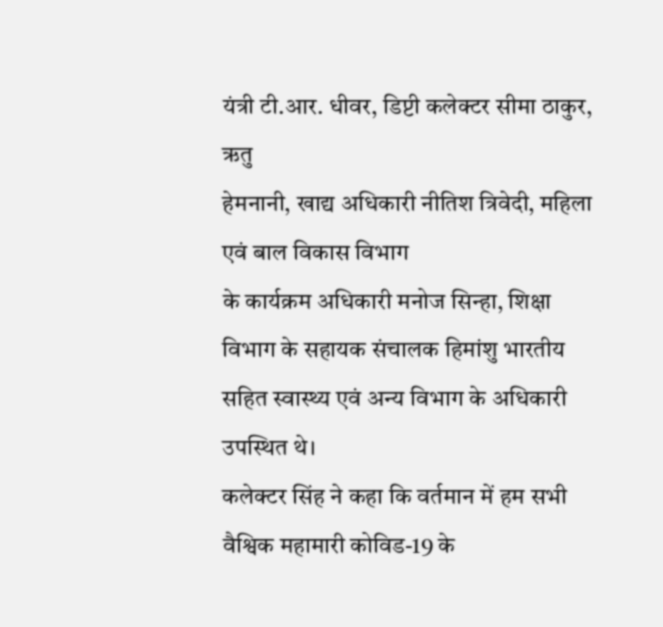यंत्री टी.आर. धीवर, डिप्टी कलेक्टर सीमा ठाकुर, ऋतु
हेमनानी, खाद्य अधिकारी नीतिश त्रिवेदी, महिला एवं बाल विकास विभाग
के कार्यक्रम अधिकारी मनोज सिन्हा, शिक्षा विभाग के सहायक संचालक हिमांशु भारतीय सहित स्वास्थ्य एवं अन्य विभाग के अधिकारी उपस्थित थे।
कलेक्टर सिंह ने कहा कि वर्तमान में हम सभी वैश्विक महामारी कोविड-19 के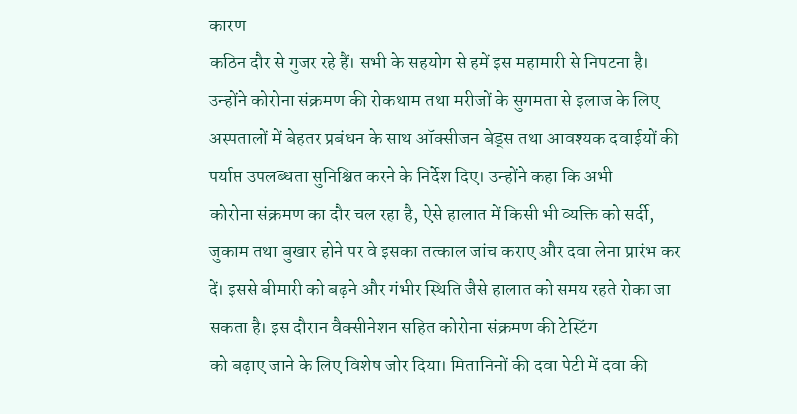कारण
कठिन दौर से गुजर रहे हैं। सभी के सहयोग से हमें इस महामारी से निपटना है।
उन्होंने कोरोना संक्रमण की रोकथाम तथा मरीजों के सुगमता से इलाज के लिए
अस्पतालों में बेहतर प्रबंधन के साथ ऑक्सीजन बेड्स तथा आवश्यक दवाईयों की
पर्याप्त उपलब्धता सुनिश्चित करने के निर्देश दिए। उन्होंने कहा कि अभी
कोरोना संक्रमण का दौर चल रहा है, ऐसे हालात में किसी भी व्यक्ति को सर्दी,
जुकाम तथा बुखार होने पर वे इसका तत्काल जांच कराए और दवा लेना प्रारंभ कर
दें। इससे बीमारी को बढ़ने और गंभीर स्थिति जैसे हालात को समय रहते रोका जा
सकता है। इस दौरान वैक्सीनेशन सहित कोरोना संक्रमण की टेस्टिंग
को बढ़ाए जाने के लिए विशेष जोर दिया। मितानिनों की दवा पेटी में दवा की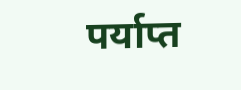पर्याप्त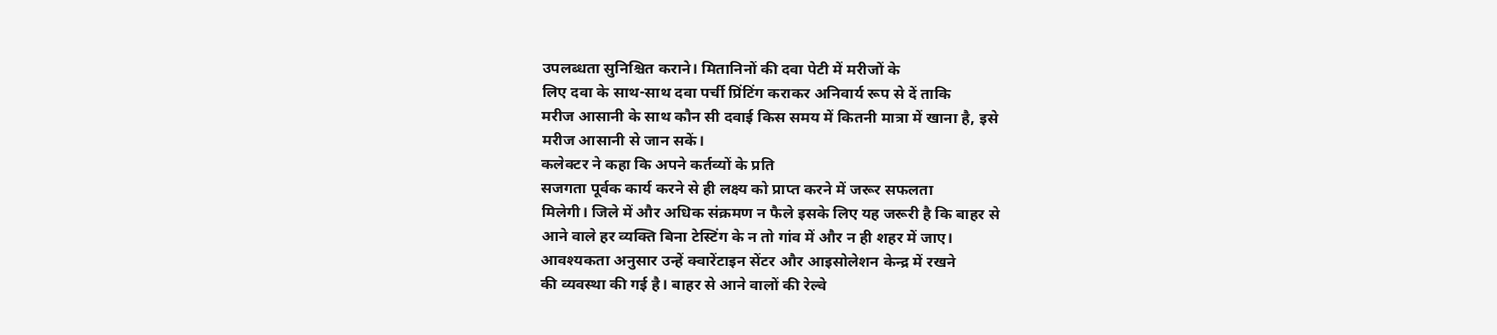उपलब्धता सुनिश्चित कराने। मितानिनों की दवा पेटी में मरीजों के
लिए दवा के साथ-साथ दवा पर्ची प्रिंटिंग कराकर अनिवार्य रूप से दें ताकि
मरीज आसानी के साथ कौन सी दवाई किस समय में कितनी मात्रा में खाना है, इसे
मरीज आसानी से जान सकें।
कलेक्टर ने कहा कि अपने कर्तव्यों के प्रति
सजगता पूर्वक कार्य करने से ही लक्ष्य को प्राप्त करने में जरूर सफलता
मिलेगी। जिले में और अधिक संक्रमण न फैले इसके लिए यह जरूरी है कि बाहर से
आने वाले हर व्यक्ति बिना टेस्टिंग के न तो गांव में और न ही शहर में जाए।
आवश्यकता अनुसार उन्हें क्वारेंटाइन सेंटर और आइसोलेशन केन्द्र में रखने
की व्यवस्था की गई है। बाहर से आने वालों की रेल्वे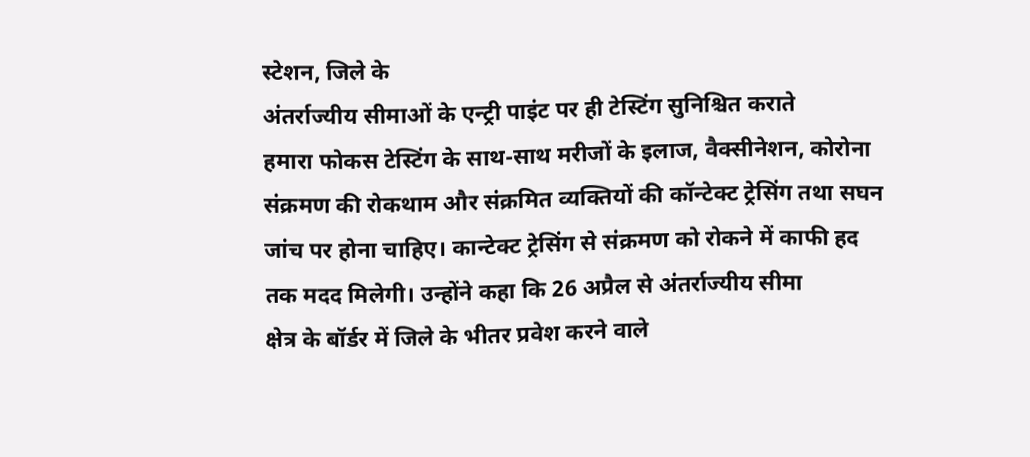स्टेशन, जिले के
अंतर्राज्यीय सीमाओं के एन्ट्री पाइंट पर ही टेस्टिंग सुनिश्चित कराते
हमारा फोकस टेस्टिंग के साथ-साथ मरीजों के इलाज, वैक्सीनेशन, कोरोना
संक्रमण की रोकथाम और संक्रमित व्यक्तियों की कॉन्टेक्ट ट्रेसिंग तथा सघन
जांच पर होना चाहिए। कान्टेक्ट ट्रेसिंग से संक्रमण को रोकने में काफी हद
तक मदद मिलेगी। उन्होंने कहा कि 26 अप्रैल से अंतर्राज्यीय सीमा
क्षेत्र के बॉर्डर में जिले के भीतर प्रवेश करने वाले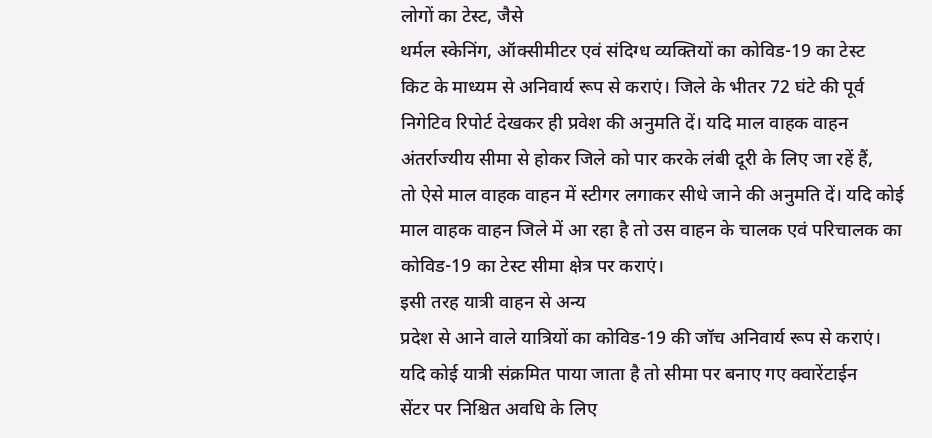लोगों का टेस्ट, जैसे
थर्मल स्केनिंग, ऑक्सीमीटर एवं संदिग्ध व्यक्तियों का कोविड-19 का टेस्ट
किट के माध्यम से अनिवार्य रूप से कराएं। जिले के भीतर 72 घंटे की पूर्व
निगेटिव रिपोर्ट देखकर ही प्रवेश की अनुमति दें। यदि माल वाहक वाहन
अंतर्राज्यीय सीमा से होकर जिले को पार करके लंबी दूरी के लिए जा रहें हैं,
तो ऐसे माल वाहक वाहन में स्टीगर लगाकर सीधे जाने की अनुमति दें। यदि कोई
माल वाहक वाहन जिले में आ रहा है तो उस वाहन के चालक एवं परिचालक का
कोविड-19 का टेस्ट सीमा क्षेत्र पर कराएं।
इसी तरह यात्री वाहन से अन्य
प्रदेश से आने वाले यात्रियों का कोविड-19 की जॉच अनिवार्य रूप से कराएं।
यदि कोई यात्री संक्रमित पाया जाता है तो सीमा पर बनाए गए क्वारेंटाईन
सेंटर पर निश्चित अवधि के लिए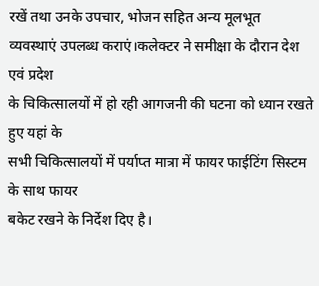रखें तथा उनके उपचार, भोजन सहित अन्य मूलभूत
व्यवस्थाएं उपलब्ध कराएं।कलेक्टर ने समीक्षा के दौरान देश एवं प्रदेश
के चिकित्सालयों में हो रही आगजनी की घटना को ध्यान रखते हुए यहां के
सभी चिकित्सालयों में पर्याप्त मात्रा में फायर फाईटिंग सिस्टम के साथ फायर
बकेट रखने के निर्देश दिए है।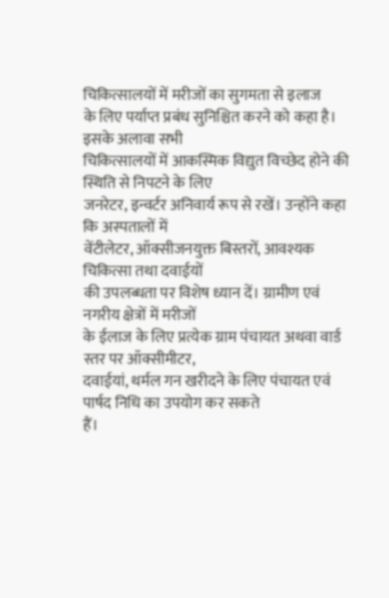चिकित्सालयों में मरीजों का सुगमता से इलाज
के लिए पर्याप्त प्रबंध सुनिश्चित करने को कहा है। इसके अलावा सभी
चिकित्सालयों में आकस्मिक विद्युत विच्छेद होने की स्थिति से निपटने के लिए
जनरेटर, इन्वर्टर अनिवार्य रूप से रखें। उन्होंने कहा कि अस्पतालों में
वेंटीलेटर, ऑक्सीजनयुक्त बिस्तरों, आवश्यक चिकित्सा तथा दवाईयों
की उपलब्धता पर विशेष ध्यान दें। ग्रामीण एवं नगरीय क्षेत्रों में मरीजों
के ईलाज के लिए प्रत्येक ग्राम पंचायत अथवा वार्ड स्तर पर ऑक्सीमीटर,
दवाईयां, थर्मल गन खरीदने के लिए पंचायत एवं पार्षद निधि का उपयोग कर सकते
हैं।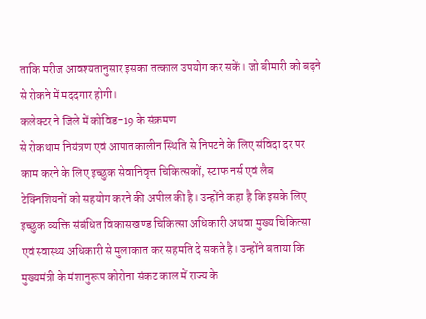ताकि मरीज आवश्यतानुसार इसका तत्काल उपयोग कर सकें। जो बीमारी को बढ़ने
से रोकने में मददगार होगी।
कलेक्टर ने जिले में कोविड-19 के संक्रमण
से रोकथाम नियंत्रण एवं आपातकालीन स्थिति से निपटने के लिए संविदा दर पर
काम करने के लिए इच्छुक सेवानिवृत्त चिकित्सकों, स्टाफ नर्स एवं लैब
टेक्निशियनों को सहयोग करने की अपील की है। उन्होंने कहा है कि इसके लिए
इच्छुक व्यक्ति संबंधित विकासखण्ड चिकित्सा अधिकारी अथवा मुख्य चिकित्सा
एवं स्वास्थ्य अधिकारी से मुलाकात कर सहमति दे सकते है। उन्होंने बताया कि
मुख्यमंत्री के मंशानुरूप कोरोना संकट काल में राज्य के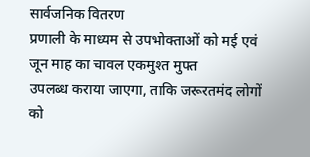सार्वजनिक वितरण
प्रणाली के माध्यम से उपभोक्ताओं को मई एवं जून माह का चावल एकमुश्त मुफ्त
उपलब्ध कराया जाएगा, ताकि जरूरतमंद लोगों को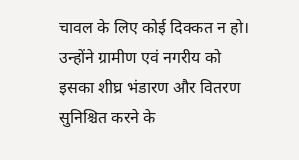चावल के लिए कोई दिक्कत न हो।
उन्होंने ग्रामीण एवं नगरीय को इसका शीघ्र भंडारण और वितरण
सुनिश्चित करने के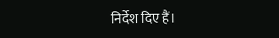निर्देश दिए हैं।